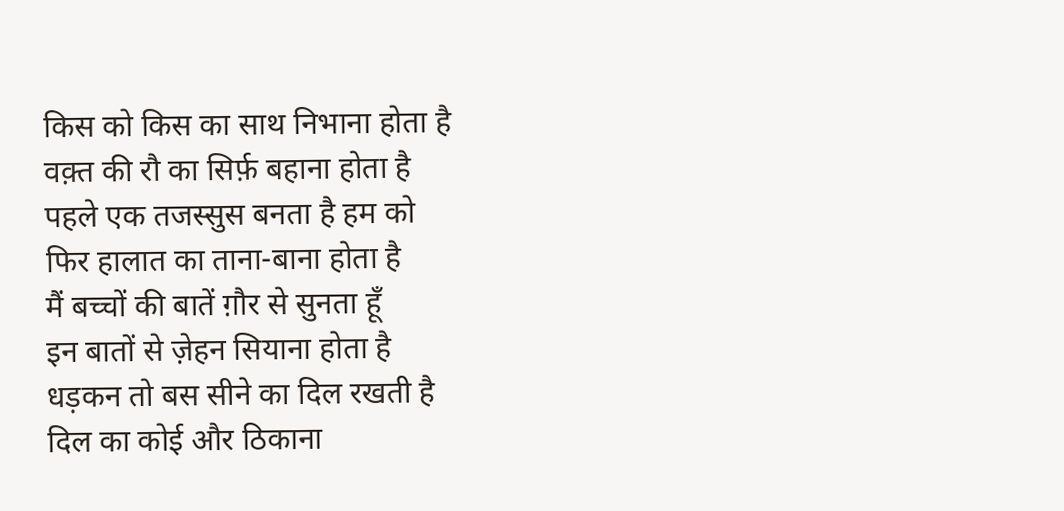किस को किस का साथ निभाना होता है
वक़्त की रौ का सिर्फ़ बहाना होता है
पहले एक तजस्सुस बनता है हम को
फिर हालात का ताना-बाना होता है
मैं बच्चों की बातें ग़ौर से सुनता हूँ
इन बातों से ज़ेहन सियाना होता है
धड़कन तो बस सीने का दिल रखती है
दिल का कोई और ठिकाना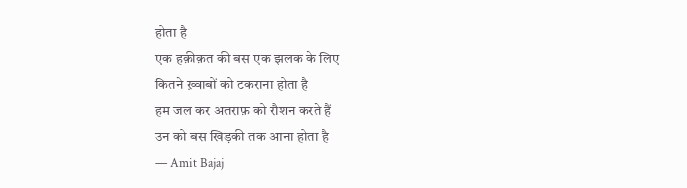होता है
एक हक़ीक़त की बस एक झलक के लिए
कितने ख़्वाबों को टकराना होता है
हम जल कर अतराफ़ को रौशन करते हैं
उन को बस खिड़की तक आना होता है
— Amit Bajaj